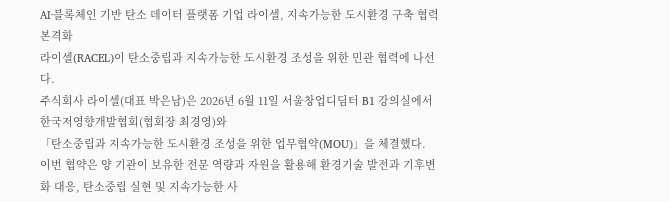AI·블록체인 기반 탄소 데이터 플랫폼 기업 라이셀, 지속가능한 도시환경 구축 협력 본격화
라이셀(RACEL)이 탄소중립과 지속가능한 도시환경 조성을 위한 민관 협력에 나선다.
주식회사 라이셀(대표 박은남)은 2026년 6월 11일 서울창업디딤터 B1 강의실에서 한국저영향개발협회(협회장 최경영)와
「탄소중립과 지속가능한 도시환경 조성을 위한 업무협약(MOU)」을 체결했다.
이번 협약은 양 기관이 보유한 전문 역량과 자원을 활용해 환경기술 발전과 기후변화 대응, 탄소중립 실현 및 지속가능한 사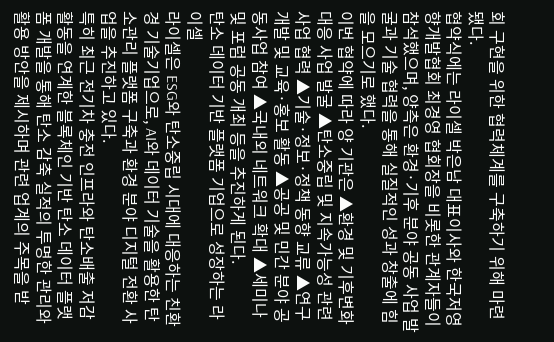회 구현을 위한 협력체계를 구축하기 위해 마련됐다.
협약식에는 라이셀 박은남 대표이사와 한국저영향개발협회 최경영 협회장을 비롯한 관계자들이 참석했으며, 양측은 환경·기후 분야 공동 사업 발굴과 기술 협력을 통해 실질적인 성과 창출에 힘을 모으기로 했다.
이번 협약에 따라 양 기관은 ▲환경 및 기후변화 대응 사업 발굴 ▲탄소중립 및 지속가능성 관련 사업 협력 ▲기술·정보·정책 동향 교류 ▲연구개발 및 교육·홍보 활동 ▲공공 및 민간 분야 공동사업 참여 ▲국내외 네트워크 확대 ▲세미나 및 포럼 공동 개최 등을 추진하게 된다.
탄소 데이터 기반 플랫폼 기업으로 성장하는 라이셀
라이셀은 ESG와 탄소중립 시대에 대응하는 친환경 기술기업으로, AI와 데이터 기술을 활용한 탄소관리 플랫폼 구축과 환경 분야 디지털 전환 사업을 추진하고 있다.
특히 최근 전기차 충전 인프라와 탄소배출 저감 활동을 연계한 블록체인 기반 탄소 데이터 플랫폼 개발을 통해 탄소 감축 실적의 투명한 관리와 활용 방안을 제시하며 관련 업계의 주목을 받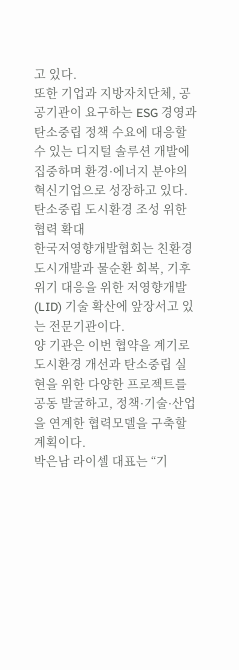고 있다.
또한 기업과 지방자치단체, 공공기관이 요구하는 ESG 경영과 탄소중립 정책 수요에 대응할 수 있는 디지털 솔루션 개발에 집중하며 환경·에너지 분야의 혁신기업으로 성장하고 있다.
탄소중립 도시환경 조성 위한 협력 확대
한국저영향개발협회는 친환경 도시개발과 물순환 회복, 기후위기 대응을 위한 저영향개발(LID) 기술 확산에 앞장서고 있는 전문기관이다.
양 기관은 이번 협약을 계기로 도시환경 개선과 탄소중립 실현을 위한 다양한 프로젝트를 공동 발굴하고, 정책·기술·산업을 연계한 협력모델을 구축할 계획이다.
박은남 라이셀 대표는 “기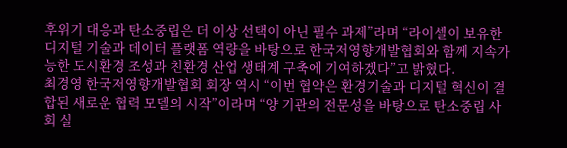후위기 대응과 탄소중립은 더 이상 선택이 아닌 필수 과제”라며 “라이셀이 보유한 디지털 기술과 데이터 플랫폼 역량을 바탕으로 한국저영향개발협회와 함께 지속가능한 도시환경 조성과 친환경 산업 생태계 구축에 기여하겠다”고 밝혔다.
최경영 한국저영향개발협회 회장 역시 “이번 협약은 환경기술과 디지털 혁신이 결합된 새로운 협력 모델의 시작”이라며 “양 기관의 전문성을 바탕으로 탄소중립 사회 실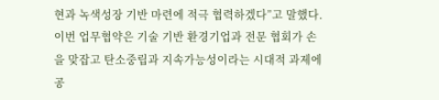현과 녹색성장 기반 마련에 적극 협력하겠다”고 말했다.
이번 업무협약은 기술 기반 환경기업과 전문 협회가 손을 맞잡고 탄소중립과 지속가능성이라는 시대적 과제에 공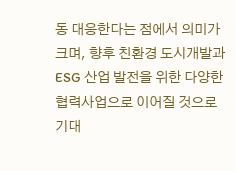동 대응한다는 점에서 의미가 크며, 향후 친환경 도시개발과 ESG 산업 발전을 위한 다양한 협력사업으로 이어질 것으로 기대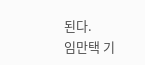된다.
임만택 기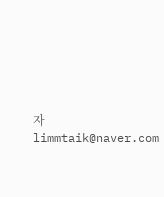자 limmtaik@naver.com